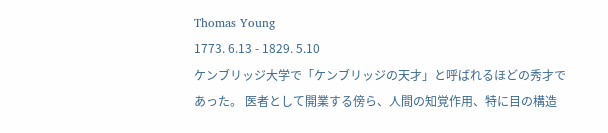Thomas Young
1773. 6.13 - 1829. 5.10
ケンブリッジ大学で「ケンブリッジの天才」と呼ばれるほどの秀才であった。 医者として開業する傍ら、人間の知覚作用、特に目の構造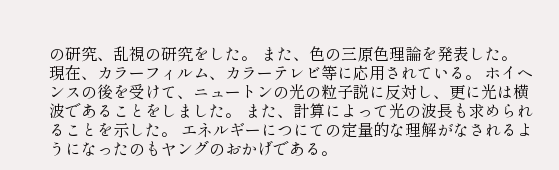の研究、乱視の研究をした。 また、色の三原色理論を発表した。 現在、カラーフィルム、カラーテレビ等に応用されている。 ホイヘンスの後を受けて、ニュートンの光の粒子説に反対し、更に光は横波であることをしました。 また、計算によって光の波長も求められることを示した。 エネルギーにつにての定量的な理解がなされるようになったのもヤングのおかげである。